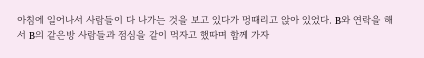아침에 일어나서 사람들이 다 나가는 것을 보고 있다가 멍때리고 앉아 있었다. B와 연락을 해서 B의 같은방 사람들과 점심을 같이 먹자고 했따며 함께 가자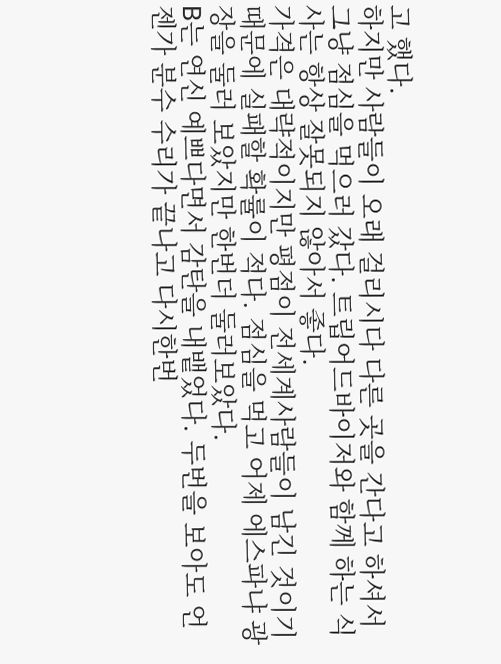고 했다.
하지만 사람들이 오래 걸리시다 다른 곳을 간다고 하셔서 그냥 점심을 먹으러 갔다. 트립어드바이저와 함께 하는 식사는 항상 잘못되지 않아서 좋다.
가격은 대략적이지만 평점이 전세계사람들이 남긴 것이기때문에 실패할 확률이 적다. 점심을 먹고 어제 에스파냐 광장을 둘러 보았지만 한번더 둘러보았다.
B는 연신 예쁘다면서 감탄을 내뱉었다. 두번을 보아도 언젠가 분수 수리가 끝나고 다시한번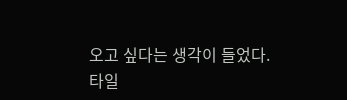오고 싶다는 생각이 들었다.
타일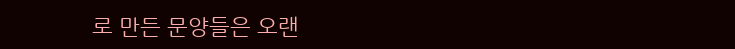로 만든 문양들은 오랜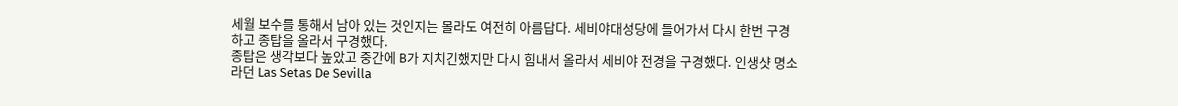세월 보수를 통해서 남아 있는 것인지는 몰라도 여전히 아름답다. 세비야대성당에 들어가서 다시 한번 구경하고 종탑을 올라서 구경했다.
종탑은 생각보다 높았고 중간에 B가 지치긴했지만 다시 힘내서 올라서 세비야 전경을 구경했다. 인생샷 명소라던 Las Setas De Sevilla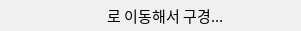로 이동해서 구경...